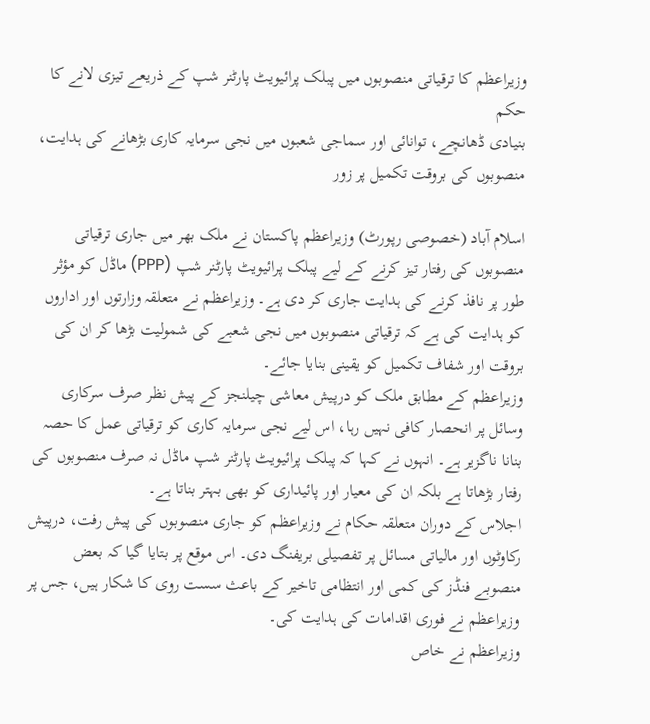وزیراعظم کا ترقیاتی منصوبوں میں پبلک پرائیویٹ پارٹنر شپ کے ذریعے تیزی لانے کا حکم
بنیادی ڈھانچے، توانائی اور سماجی شعبوں میں نجی سرمایہ کاری بڑھانے کی ہدایت، منصوبوں کی بروقت تکمیل پر زور

اسلام آباد (خصوصی رپورٹ) وزیراعظم پاکستان نے ملک بھر میں جاری ترقیاتی منصوبوں کی رفتار تیز کرنے کے لیے پبلک پرائیویٹ پارٹنر شپ (PPP) ماڈل کو مؤثر طور پر نافذ کرنے کی ہدایت جاری کر دی ہے۔ وزیراعظم نے متعلقہ وزارتوں اور اداروں کو ہدایت کی ہے کہ ترقیاتی منصوبوں میں نجی شعبے کی شمولیت بڑھا کر ان کی بروقت اور شفاف تکمیل کو یقینی بنایا جائے۔
وزیراعظم کے مطابق ملک کو درپیش معاشی چیلنجز کے پیش نظر صرف سرکاری وسائل پر انحصار کافی نہیں رہا، اس لیے نجی سرمایہ کاری کو ترقیاتی عمل کا حصہ بنانا ناگزیر ہے۔ انہوں نے کہا کہ پبلک پرائیویٹ پارٹنر شپ ماڈل نہ صرف منصوبوں کی رفتار بڑھاتا ہے بلکہ ان کی معیار اور پائیداری کو بھی بہتر بناتا ہے۔
اجلاس کے دوران متعلقہ حکام نے وزیراعظم کو جاری منصوبوں کی پیش رفت، درپیش رکاوٹوں اور مالیاتی مسائل پر تفصیلی بریفنگ دی۔ اس موقع پر بتایا گیا کہ بعض منصوبے فنڈز کی کمی اور انتظامی تاخیر کے باعث سست روی کا شکار ہیں، جس پر وزیراعظم نے فوری اقدامات کی ہدایت کی۔
وزیراعظم نے خاص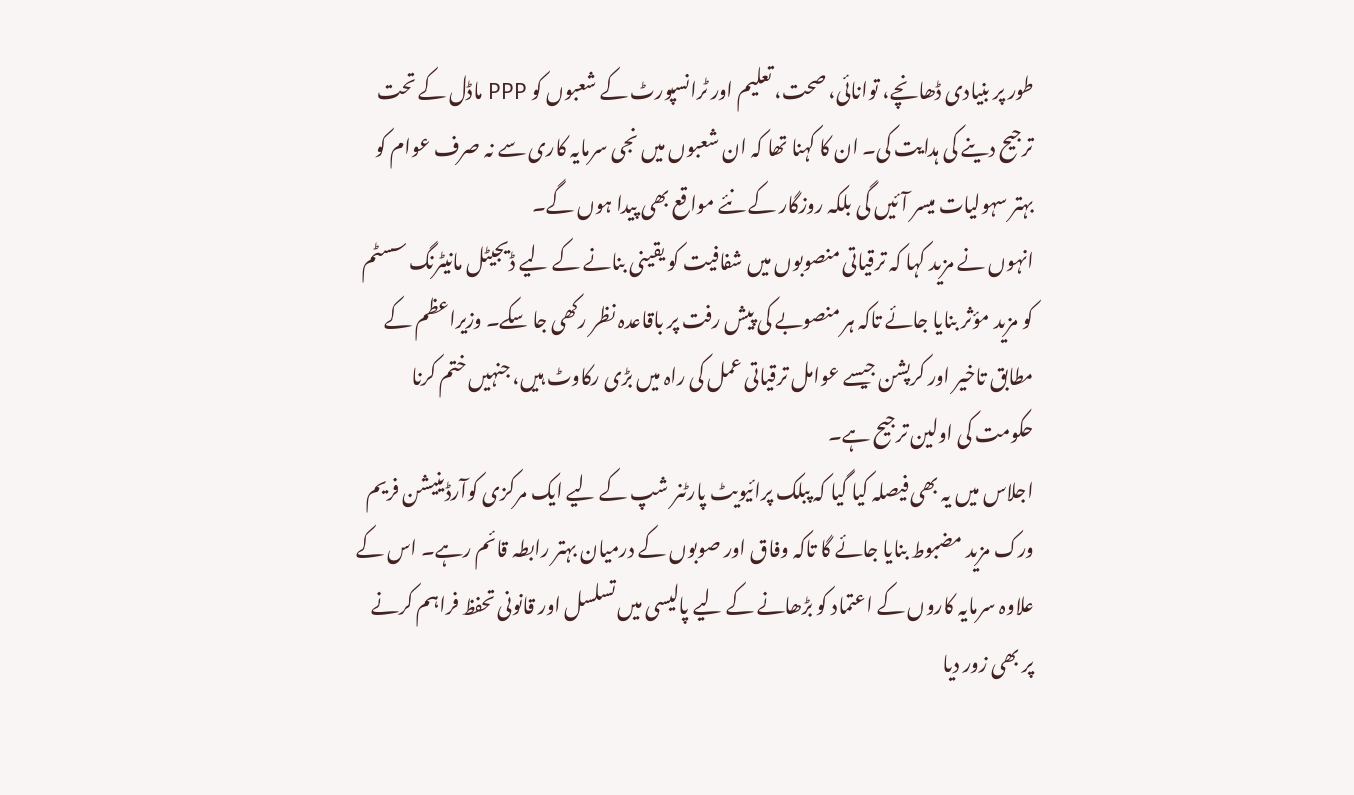طور پر بنیادی ڈھانچے، توانائی، صحت، تعلیم اور ٹرانسپورٹ کے شعبوں کو PPP ماڈل کے تحت ترجیح دینے کی ہدایت کی۔ ان کا کہنا تھا کہ ان شعبوں میں نجی سرمایہ کاری سے نہ صرف عوام کو بہتر سہولیات میسر آئیں گی بلکہ روزگار کے نئے مواقع بھی پیدا ہوں گے۔
انہوں نے مزید کہا کہ ترقیاتی منصوبوں میں شفافیت کو یقینی بنانے کے لیے ڈیجیٹل مانیٹرنگ سسٹم کو مزید مؤثر بنایا جائے تاکہ ہر منصوبے کی پیش رفت پر باقاعدہ نظر رکھی جا سکے۔ وزیراعظم کے مطابق تاخیر اور کرپشن جیسے عوامل ترقیاتی عمل کی راہ میں بڑی رکاوٹ ہیں، جنہیں ختم کرنا حکومت کی اولین ترجیح ہے۔
اجلاس میں یہ بھی فیصلہ کیا گیا کہ پبلک پرائیویٹ پارٹنر شپ کے لیے ایک مرکزی کوآرڈینیشن فریم ورک مزید مضبوط بنایا جائے گا تاکہ وفاق اور صوبوں کے درمیان بہتر رابطہ قائم رہے۔ اس کے علاوہ سرمایہ کاروں کے اعتماد کو بڑھانے کے لیے پالیسی میں تسلسل اور قانونی تحفظ فراہم کرنے پر بھی زور دیا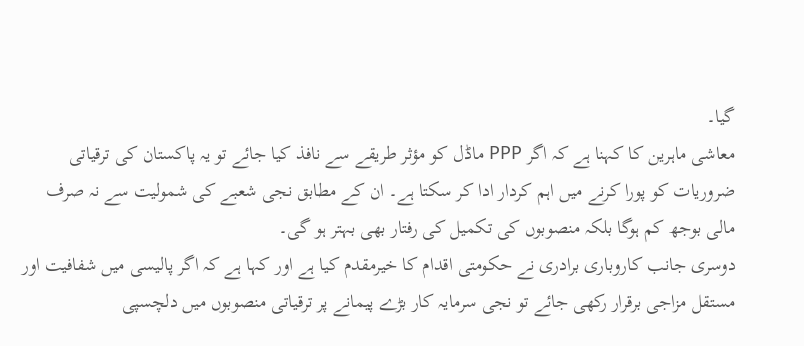گیا۔
معاشی ماہرین کا کہنا ہے کہ اگر PPP ماڈل کو مؤثر طریقے سے نافذ کیا جائے تو یہ پاکستان کی ترقیاتی ضروریات کو پورا کرنے میں اہم کردار ادا کر سکتا ہے۔ ان کے مطابق نجی شعبے کی شمولیت سے نہ صرف مالی بوجھ کم ہوگا بلکہ منصوبوں کی تکمیل کی رفتار بھی بہتر ہو گی۔
دوسری جانب کاروباری برادری نے حکومتی اقدام کا خیرمقدم کیا ہے اور کہا ہے کہ اگر پالیسی میں شفافیت اور مستقل مزاجی برقرار رکھی جائے تو نجی سرمایہ کار بڑے پیمانے پر ترقیاتی منصوبوں میں دلچسپی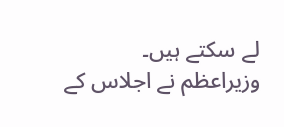لے سکتے ہیں۔
وزیراعظم نے اجلاس کے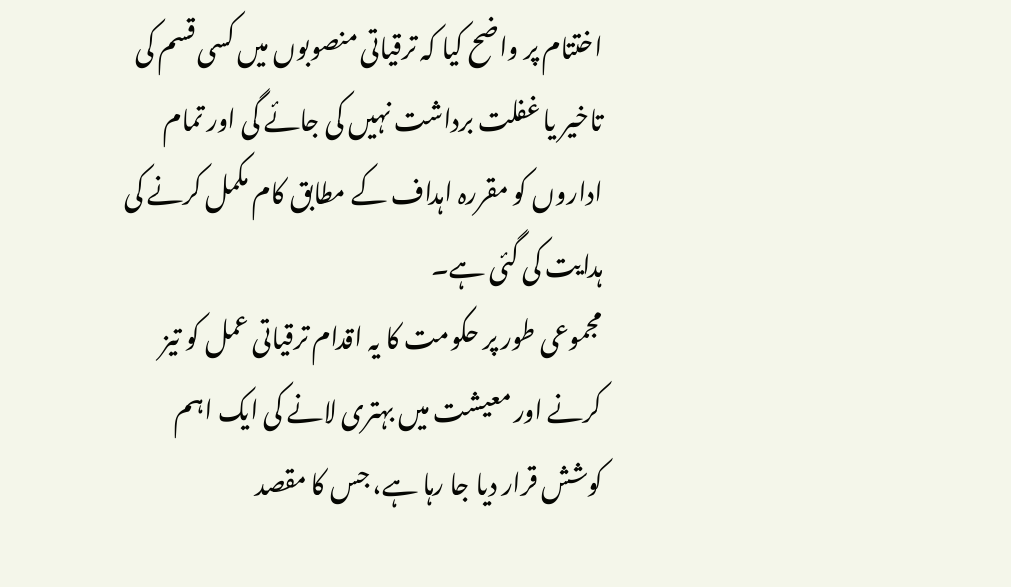اختتام پر واضح کیا کہ ترقیاتی منصوبوں میں کسی قسم کی تاخیر یا غفلت برداشت نہیں کی جائے گی اور تمام اداروں کو مقررہ اہداف کے مطابق کام مکمل کرنے کی ہدایت کی گئی ہے۔
مجموعی طور پر حکومت کا یہ اقدام ترقیاتی عمل کو تیز کرنے اور معیشت میں بہتری لانے کی ایک اہم کوشش قرار دیا جا رہا ہے، جس کا مقصد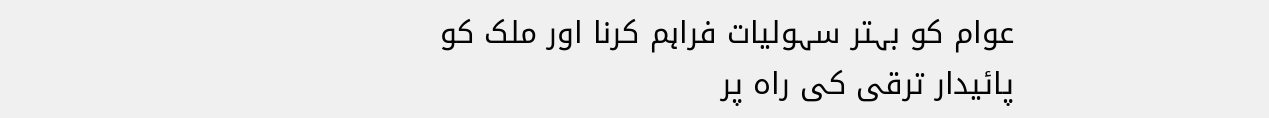عوام کو بہتر سہولیات فراہم کرنا اور ملک کو پائیدار ترقی کی راہ پر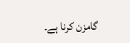گامزن کرنا ہے۔